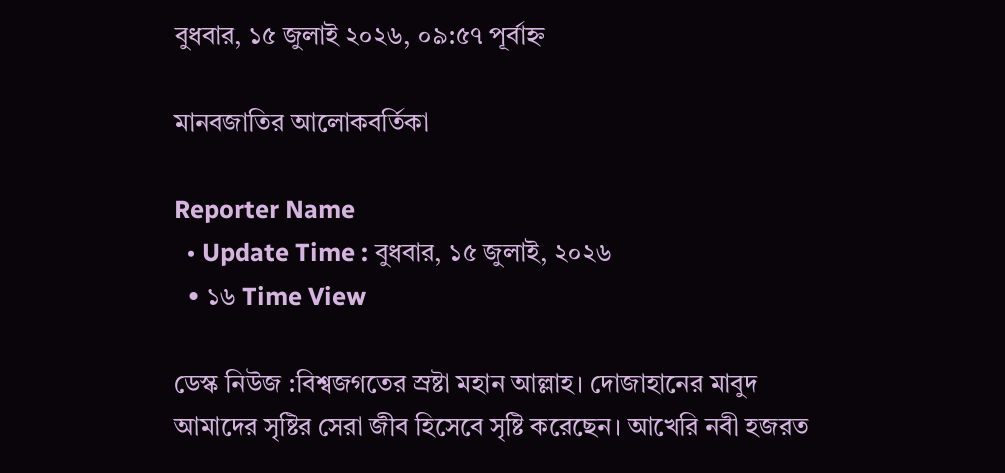বুধবার, ১৫ জুলাই ২০২৬, ০৯:৫৭ পূর্বাহ্ন

মানবজাতির আলোকবর্তিকা

Reporter Name
  • Update Time : বুধবার, ১৫ জুলাই, ২০২৬
  • ১৬ Time View

ডেস্ক নিউজ :বিশ্বজগতের স্রষ্টা মহান আল্লাহ। দোজাহানের মাবুদ আমাদের সৃষ্টির সেরা জীব হিসেবে সৃষ্টি করেছেন। আখেরি নবী হজরত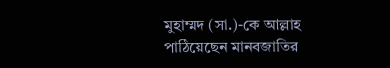মুহাম্মদ (সা.)-কে আল্লাহ পাঠিয়েছেন মানবজাতির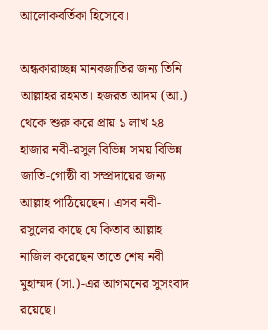আলোকবর্তিকা হিসেবে।

অন্ধকারাচ্ছন্ন মানবজাতির জন্য তিনি আল্লাহর রহমত। হজরত আদম (আ.) থেকে শুরু করে প্রায় ১ লাখ ২৪ হাজার নবী-রসুল বিভিন্ন সময় বিভিন্ন জাতি-গোষ্ঠী বা সম্প্রদায়ের জন্য আল্লাহ পাঠিয়েছেন। এসব নবী-রসুলের কাছে যে কিতাব আল্লাহ নাজিল করেছেন তাতে শেষ নবী মুহাম্মদ (সা.)-এর আগমনের সুসংবাদ রয়েছে।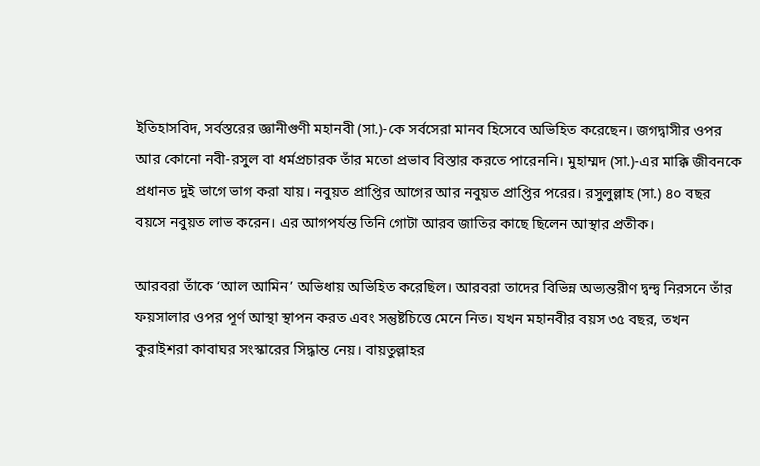ইতিহাসবিদ, সর্বস্তরের জ্ঞানীগুণী মহানবী (সা.)-কে সর্বসেরা মানব হিসেবে অভিহিত করেছেন। জগদ্বাসীর ওপর আর কোনো নবী-রসুল বা ধর্মপ্রচারক তাঁর মতো প্রভাব বিস্তার করতে পারেননি। মুহাম্মদ (সা.)-এর মাক্কি জীবনকে প্রধানত দুই ভাগে ভাগ করা যায়। নবুয়ত প্রাপ্তির আগের আর নবুয়ত প্রাপ্তির পরের। রসুলুল্লাহ (সা.) ৪০ বছর বয়সে নবুয়ত লাভ করেন। এর আগপর্যন্ত তিনি গোটা আরব জাতির কাছে ছিলেন আস্থার প্রতীক।

আরবরা তাঁকে ‘আল আমিন’ অভিধায় অভিহিত করেছিল। আরবরা তাদের বিভিন্ন অভ্যন্তরীণ দ্বন্দ্ব নিরসনে তাঁর ফয়সালার ওপর পূর্ণ আস্থা স্থাপন করত এবং সন্তুষ্টচিত্তে মেনে নিত। যখন মহানবীর বয়স ৩৫ বছর, তখন কুরাইশরা কাবাঘর সংস্কারের সিদ্ধান্ত নেয়। বায়তুল্লাহর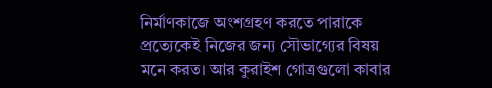নির্মাণকাজে অংশগ্রহণ করতে পারাকে প্রত্যেকেই নিজের জন্য সৌভাগ্যের বিষয় মনে করত। আর কুরাইশ গোত্রগুলো কাবার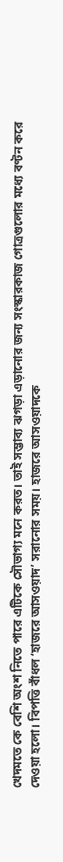খেদমতে কে বেশি অংশ নিতে পারে এটিকে সৌভাগ্য মনে করত। তাই সম্ভাব্য ঝগড়া এড়ানোর জন্য সংস্কারকাজ গোত্রগুলোর মধ্যে বণ্টন করে দেওয়া হলো। বিপত্তি বাঁধল ‘হাজরে আসওয়াদ’ সরানোর সময়। হাজরে আসওয়াদকে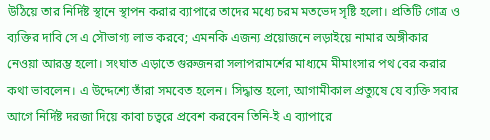উঠিয়ে তার নির্দিষ্ট স্থানে স্থাপন করার ব্যাপারে তাদের মধ্যে চরম মতভেদ সৃষ্টি হলো। প্রতিটি গোত্র ও ব্যক্তির দাবি সে এ সৌভাগ্য লাভ করবে; এমনকি এজন্য প্রয়োজনে লড়াইয়ে নামার অঙ্গীকার নেওয়া আরম্ভ হলো। সংঘাত এড়াতে গুরুজনরা সলাপরামর্শের মাধ্যমে মীমাংসার পথ বের করার কথা ভাবলেন। এ উদ্দেশ্যে তাঁরা সমবেত হলেন। সিদ্ধান্ত হলো, আগামীকাল প্রত্যুষে যে ব্যক্তি সবার আগে নির্দিষ্ট দরজা দিয়ে কাবা চত্বরে প্রবেশ করবেন তিনি-ই এ ব্যাপারে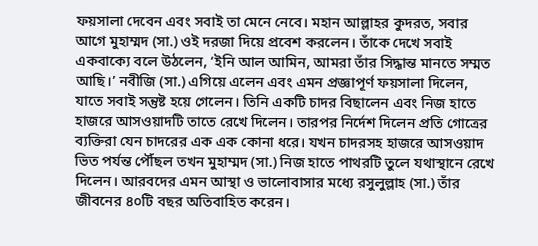ফয়সালা দেবেন এবং সবাই তা মেনে নেবে। মহান আল্লাহর কুদরত, সবার আগে মুহাম্মদ (সা.) ওই দরজা দিয়ে প্রবেশ করলেন। তাঁকে দেখে সবাই একবাক্যে বলে উঠলেন, ‘ইনি আল আমিন, আমরা তাঁর সিদ্ধান্ত মানতে সম্মত আছি।’ নবীজি (সা.) এগিয়ে এলেন এবং এমন প্রজ্ঞাপূর্ণ ফয়সালা দিলেন, যাতে সবাই সন্তুষ্ট হয়ে গেলেন। তিনি একটি চাদর বিছালেন এবং নিজ হাতে হাজরে আসওয়াদটি তাতে রেখে দিলেন। তারপর নির্দেশ দিলেন প্রতি গোত্রের ব্যক্তিরা যেন চাদরের এক এক কোনা ধরে। যখন চাদরসহ হাজরে আসওয়াদ ভিত পর্যন্ত পৌঁছল তখন মুহাম্মদ (সা.) নিজ হাতে পাথরটি তুলে যথাস্থানে রেখে দিলেন। আরবদের এমন আস্থা ও ভালোবাসার মধ্যে রসুলুল্লাহ (সা.) তাঁর জীবনের ৪০টি বছর অতিবাহিত করেন।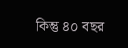কিন্তু ৪০ বছর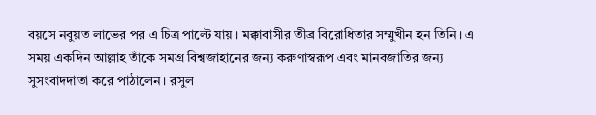বয়সে নবুয়ত লাভের পর এ চিত্র পাল্টে যায়। মক্কাবাসীর তীব্র বিরোধিতার সম্মুখীন হন তিনি। এ সময় একদিন আল্লাহ তাঁকে সমগ্র বিশ্বজাহানের জন্য করুণাস্বরূপ এবং মানবজাতির জন্য সুসংবাদদাতা করে পাঠালেন। রসুল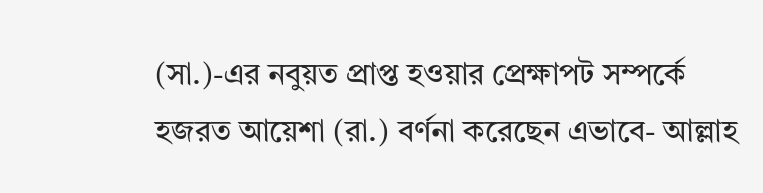(সা.)-এর নবুয়ত প্রাপ্ত হওয়ার প্রেক্ষাপট সম্পর্কে হজরত আয়েশা (রা.) বর্ণনা করেছেন এভাবে- আল্লাহ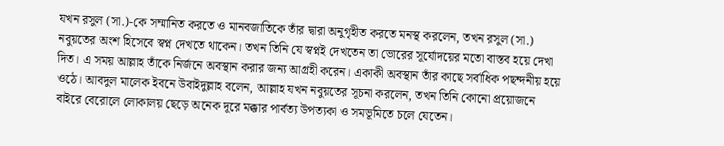যখন রসুল (সা.)-কে সম্মানিত করতে ও মানবজাতিকে তাঁর দ্বারা অনুগৃহীত করতে মনস্থ করলেন, তখন রসুল (সা.) নবুয়তের অংশ হিসেবে স্বপ্ন দেখতে থাকেন। তখন তিনি যে স্বপ্নই দেখতেন তা ভোরের সূর্যোদয়ের মতো বাস্তব হয়ে দেখা দিত। এ সময় আল্লাহ তাঁকে নির্জনে অবস্থান করার জন্য আগ্রহী করেন। একাকী অবস্থান তাঁর কাছে সর্বাধিক পছন্দনীয় হয়ে ওঠে। আবদুল মালেক ইবনে উবাইদুল্লাহ বলেন, আল্লাহ যখন নবুয়তের সূচনা করলেন, তখন তিনি কোনো প্রয়োজনে বাইরে বেরোলে লোকালয় ছেড়ে অনেক দূরে মক্কার পার্বত্য উপত্যকা ও সমভূমিতে চলে যেতেন।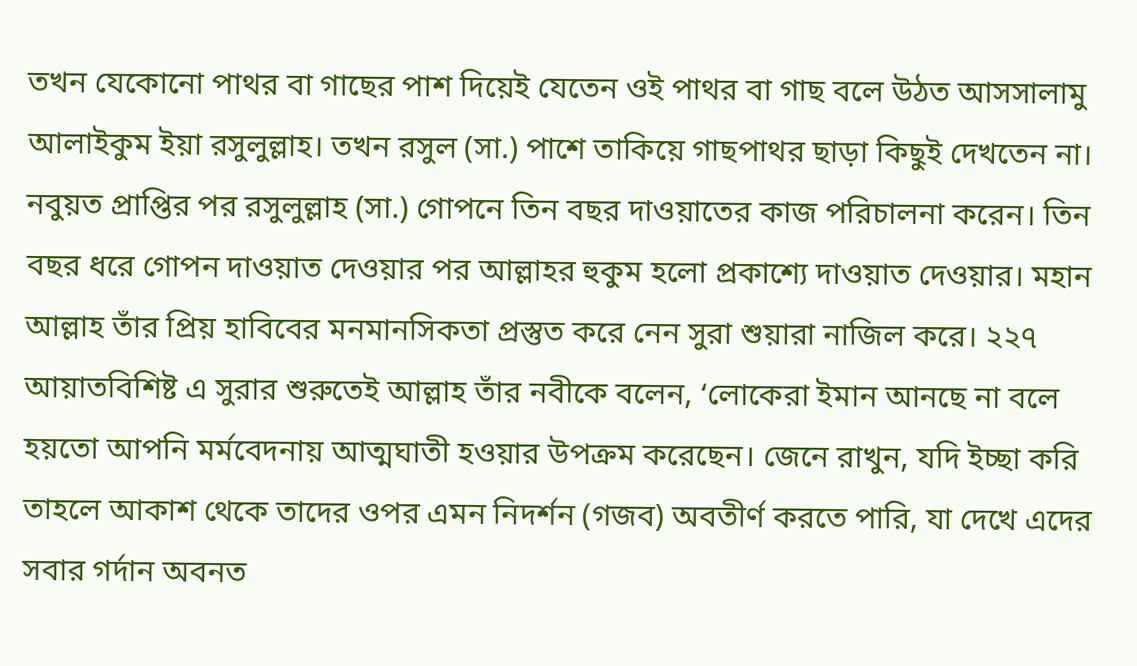তখন যেকোনো পাথর বা গাছের পাশ দিয়েই যেতেন ওই পাথর বা গাছ বলে উঠত আসসালামু আলাইকুম ইয়া রসুলুল্লাহ। তখন রসুল (সা.) পাশে তাকিয়ে গাছপাথর ছাড়া কিছুই দেখতেন না। নবুয়ত প্রাপ্তির পর রসুলুল্লাহ (সা.) গোপনে তিন বছর দাওয়াতের কাজ পরিচালনা করেন। তিন বছর ধরে গোপন দাওয়াত দেওয়ার পর আল্লাহর হুকুম হলো প্রকাশ্যে দাওয়াত দেওয়ার। মহান আল্লাহ তাঁর প্রিয় হাবিবের মনমানসিকতা প্রস্তুত করে নেন সুরা শুয়ারা নাজিল করে। ২২৭ আয়াতবিশিষ্ট এ সুরার শুরুতেই আল্লাহ তাঁর নবীকে বলেন, ‘লোকেরা ইমান আনছে না বলে হয়তো আপনি মর্মবেদনায় আত্মঘাতী হওয়ার উপক্রম করেছেন। জেনে রাখুন, যদি ইচ্ছা করি তাহলে আকাশ থেকে তাদের ওপর এমন নিদর্শন (গজব) অবতীর্ণ করতে পারি, যা দেখে এদের সবার গর্দান অবনত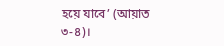হয়ে যাবে’ (আয়াত ৩-৪)।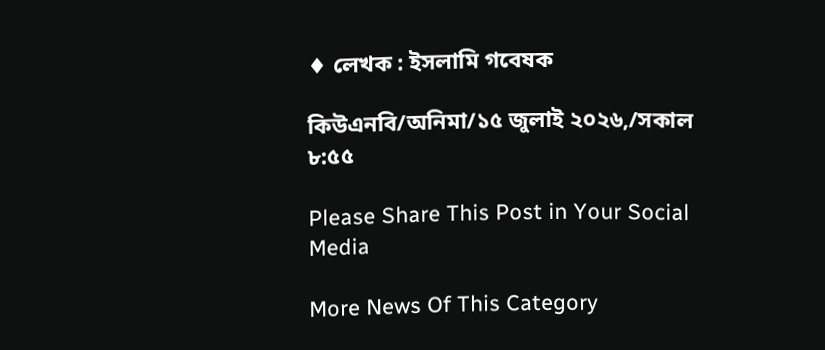♦ লেখক : ইসলামি গবেষক

কিউএনবি/অনিমা/১৫ জুলাই ২০২৬,/সকাল ৮:৫৫

Please Share This Post in Your Social Media

More News Of This Category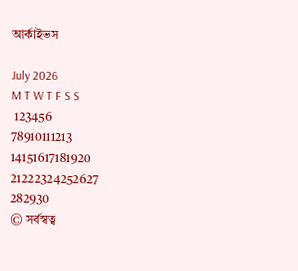আর্কাইভস

July 2026
M T W T F S S
 123456
78910111213
14151617181920
21222324252627
282930
© সর্বস্বত্ব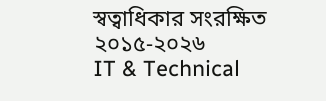স্বত্বাধিকার সংরক্ষিত ২০১৫-২০২৬
IT & Technical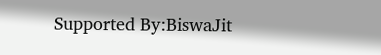Supported By:BiswaJit